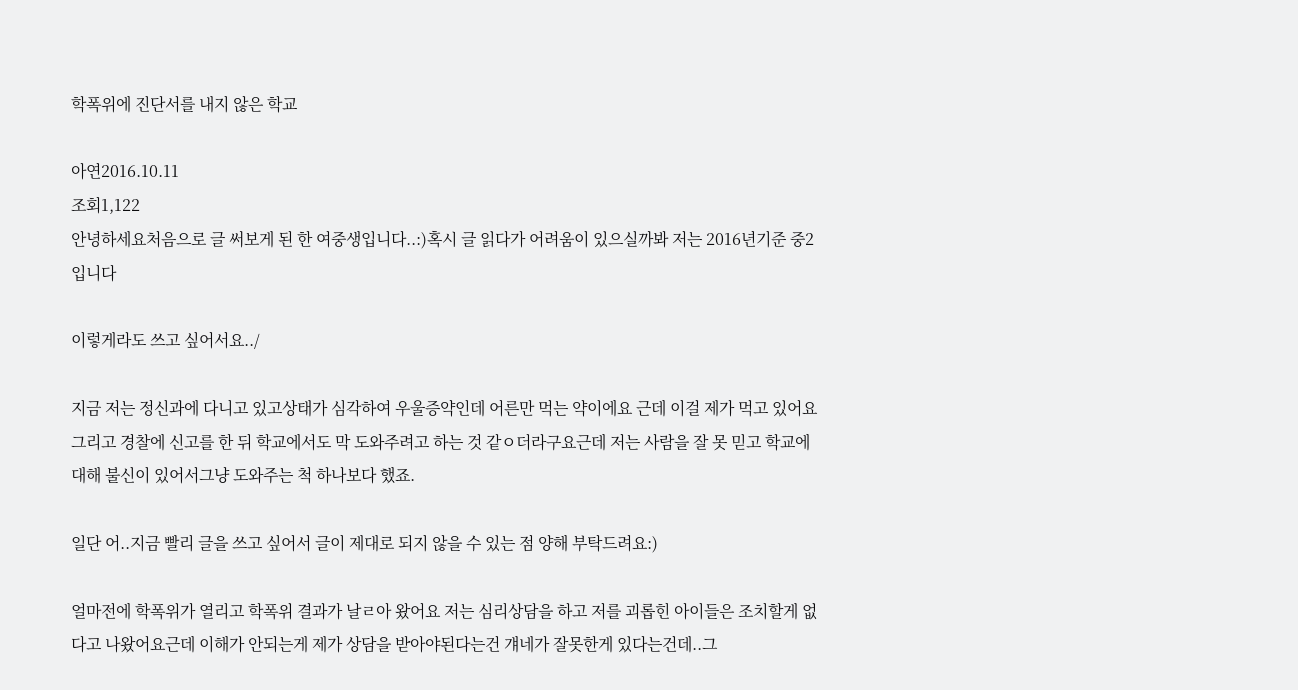학폭위에 진단서를 내지 않은 학교

아연2016.10.11
조회1,122
안녕하세요처음으로 글 써보게 된 한 여중생입니다..:)혹시 글 읽다가 어려움이 있으실까봐 저는 2016년기준 중2입니다

이렇게라도 쓰고 싶어서요../

지금 저는 정신과에 다니고 있고상태가 심각하여 우울증약인데 어른만 먹는 약이에요 근데 이걸 제가 먹고 있어요
그리고 경찰에 신고를 한 뒤 학교에서도 막 도와주려고 하는 것 같ㅇ더라구요근데 저는 사람을 잘 못 믿고 학교에 대해 불신이 있어서그냥 도와주는 척 하나보다 했죠.

일단 어..지금 빨리 글을 쓰고 싶어서 글이 제대로 되지 않을 수 있는 점 양해 부탁드려요:)

얼마전에 학폭위가 열리고 학폭위 결과가 날ㄹ아 왔어요 저는 심리상담을 하고 저를 괴롭힌 아이들은 조치할게 없다고 나왔어요근데 이해가 안되는게 제가 상담을 받아야된다는건 걔네가 잘못한게 있다는건데..그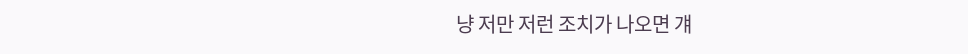냥 저만 저런 조치가 나오면 걔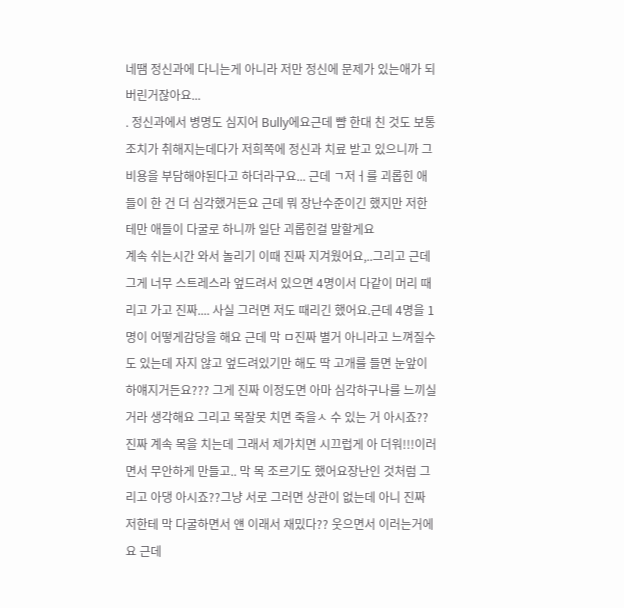네땜 정신과에 다니는게 아니라 저만 정신에 문제가 있는애가 되 버린거잖아요...
. 정신과에서 병명도 심지어 Bully에요근데 뺨 한대 친 것도 보통 조치가 취해지는데다가 저희쪽에 정신과 치료 받고 있으니까 그 비용을 부담해야된다고 하더라구요... 근데 ㄱ저ㅓ를 괴롭힌 애들이 한 건 더 심각했거든요 근데 뭐 장난수준이긴 했지만 저한테만 애들이 다굴로 하니까 일단 괴롭힌걸 말할게요
계속 쉬는시간 와서 놀리기 이때 진짜 지겨웠어요,..그리고 근데 그게 너무 스트레스라 엎드려서 있으면 4명이서 다같이 머리 때리고 가고 진짜.... 사실 그러면 저도 때리긴 했어요.근데 4명을 1명이 어떻게감당을 해요 근데 막 ㅁ진짜 별거 아니라고 느껴질수 도 있는데 자지 않고 엎드려있기만 해도 딱 고개를 들면 눈앞이 하얘지거든요??? 그게 진짜 이정도면 아마 심각하구나를 느끼실거라 생각해요 그리고 목잘못 치면 죽을ㅅ 수 있는 거 아시죠?? 진짜 계속 목을 치는데 그래서 제가치면 시끄럽게 아 더워!!!이러면서 무안하게 만들고.. 막 목 조르기도 했어요장난인 것처럼 그리고 아댕 아시죠??그냥 서로 그러면 상관이 없는데 아니 진짜 저한테 막 다굴하면서 얜 이래서 재밌다?? 웃으면서 이러는거에요 근데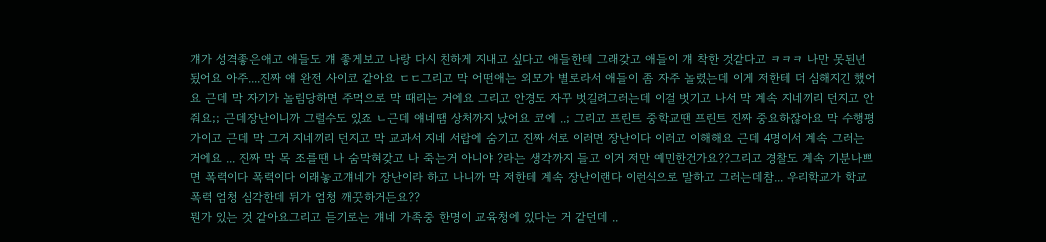걔가 성격좋은애고 애들도 걔 좋게보고 나랑 다시 친하게 지내고 싶다고 애들한테 그래갖고 애들이 걔 착한 것같다고 ㅋㅋㅋ 나만 못된년 됬어요 아주....진짜 얘 완전 사이코 같아요 ㄷㄷ그리고 막 어떤애는 외모가 별로라서 애들이 좀 자주 놀렸는데 이게 저한테 더 심해지긴 했어요 근데 막 자기가 놀림당하면 주먹으로 막 때리는 거에요 그리고 안경도 자꾸 벗길려그러는데 이걸 벗기고 나서 막 계속 지네끼리 던지고 안줘요;; 근데장난이니까 그럴수도 있죠 ㄴ근데 얘네땜 상처까지 났어요 코에 ..; 그리고 프린트 중학교땐 프린트 진짜 중요하잖아요 막 수행평가이고 근데 막 그거 지네끼리 던지고 막 교과서 지네 서랍에 숨기고 진짜 서로 이러면 장난이다 이러고 이해해요 근데 4명이서 계속 그러는 거에요 ... 진짜 막 목 조를땐 나 숨막혀갖고 나 죽는거 아니야 ?라는 생각까지 들고 이거 저만 예민한건가요??그리고 경찰도 계속 기분나쁘면 폭력이다 폭력이다 이래놓고걔네가 장난이라 하고 나니까 막 저한테 계속 장난이랜다 이런식으로 말하고 그러는데참... 우리학교가 학교폭력 엄청 심각한데 뒤가 엄청 깨끗하거든요??
뭔가 있는 것 같아요그리고 듣기로는 걔네 가족중 한명이 교육청에 있다는 거 같던데 ..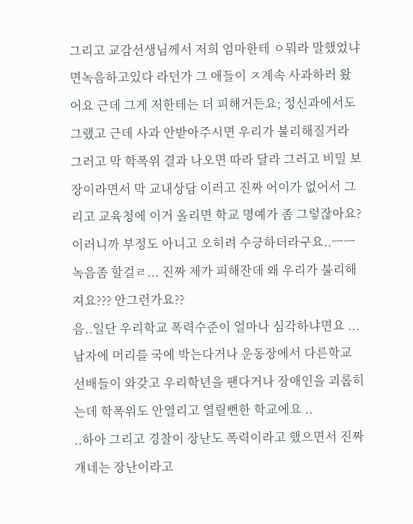그리고 교감선생님께서 저희 엄마한테 ㅇ뭐라 말했었냐면녹음하고있다 라던가 그 애들이 ㅈ계속 사과하러 왔어요 근데 그게 저한테는 더 피해거든요; 정신과에서도 그랬고 근데 사과 안받아주시면 우리가 불리해질거라 그러고 막 학폭위 결과 나오면 따라 달라 그러고 비밀 보장이라면서 막 교내상담 이러고 진짜 어이가 없어서 그리고 교육청에 이거 올리면 학교 명예가 좀 그렇잖아요?이러니까 부정도 아니고 오히려 수긍하더라구요..ㅡㅡ 녹음좀 할걸ㄹ... 진짜 제가 피해잔데 왜 우리가 불리해져요??? 안그런가요??
음..일단 우리학교 폭력수준이 얼마나 심각하냐면요 ...남자에 머리를 국에 박는다거나 운동장에서 다른학교 선배들이 와갖고 우리학년을 팬다거나 장애인을 괴롭히는데 학폭위도 안열리고 열릴뻔한 학교에요 ..
..하아 그리고 경찰이 장난도 폭력이라고 했으면서 진짜걔네는 장난이라고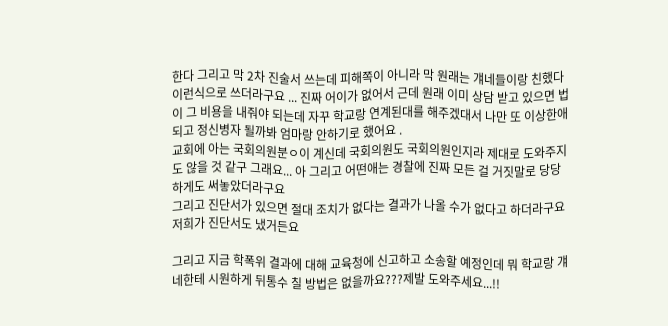한다 그리고 막 2차 진술서 쓰는데 피해쪽이 아니라 막 원래는 걔네들이랑 친했다 이런식으로 쓰더라구요 ... 진짜 어이가 없어서 근데 원래 이미 상담 받고 있으면 법이 그 비용을 내줘야 되는데 자꾸 학교랑 연계된대를 해주겠대서 나만 또 이상한애 되고 정신병자 될까봐 엄마랑 안하기로 했어요 .
교회에 아는 국회의원분ㅇ이 계신데 국회의원도 국회의원인지라 제대로 도와주지도 않을 것 같구 그래요... 아 그리고 어떤애는 경찰에 진짜 모든 걸 거짓말로 당당하게도 써놓았더라구요
그리고 진단서가 있으면 절대 조치가 없다는 결과가 나올 수가 없다고 하더라구요 저희가 진단서도 냈거든요

그리고 지금 학폭위 결과에 대해 교육청에 신고하고 소송할 예정인데 뭐 학교랑 걔네한테 시원하게 뒤통수 칠 방법은 없을까요???제발 도와주세요...!!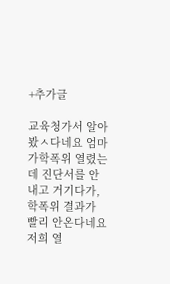+추가글

교육청가서 알아봤ㅅ다네요 엄마가학폭위 열렸는데 진단서를 안내고 거기다가, 학폭위 결과가 빨리 안온다네요저희 열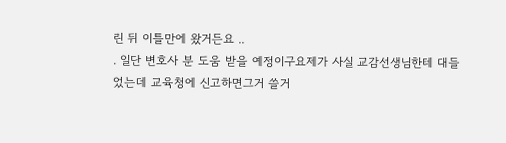린 뒤 이틀만에 왔거든요 ..
. 일단 변호사 분 도움 받을 예정이구요제가 사실 교감선생님한테 대들었는데 교육청에 신고하면그거 쓸거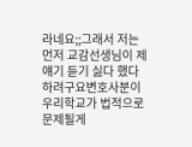라네요;;그래서 저는 먼저 교감선생님이 제 얘기 듣기 싫다 했다 하려구요변호사분이 우리학교가 법적으로 문제될게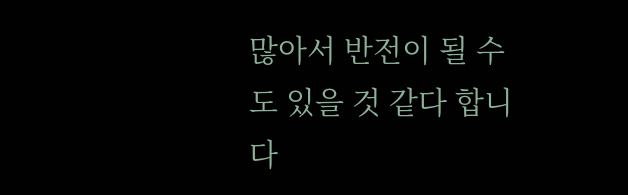많아서 반전이 될 수도 있을 것 같다 합니다